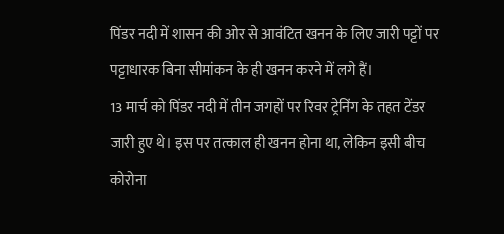पिंडर नदी में शासन की ओर से आवंटित खनन के लिए जारी पट्टों पर पट्टाधारक बिना सीमांकन के ही खनन करने में लगे हैं।
13 मार्च को पिंडर नदी में तीन जगहों पर रिवर ट्रेनिंग के तहत टेंडर जारी हुए थे। इस पर तत्काल ही खनन होना था, लेकिन इसी बीच कोरोना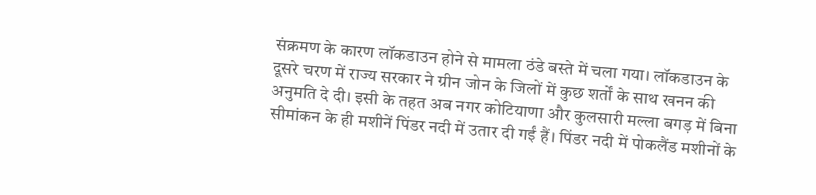संक्रमण के कारण लॉकडाउन होने से मामला ठंडे बस्ते में चला गया। लॉकडाउन के दूसरे चरण में राज्य सरकार ने ग्रीन जोन के जिलों में कुछ शर्तों के साथ खनन की अनुमति दे दी। इसी के तहत अब नगर कोटियाणा और कुलसारी मल्ला बगड़ में बिना सीमांकन के ही मशीनें पिंडर नदी में उतार दी गईं हैं। पिंडर नदी में पोकलैंड मशीनों के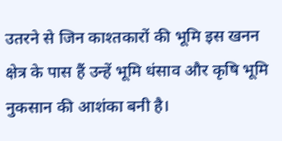उतरने से जिन काश्तकारों की भूमि इस खनन क्षेत्र के पास हैं उन्हें भूमि धंसाव और कृषि भूमि नुकसान की आशंका बनी है।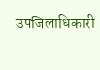उपजिलाधिकारी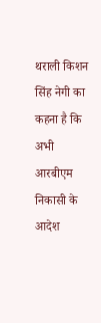थराली किशन सिंह नेगी का कहना है कि अभी आरबीएम निकासी के आदेश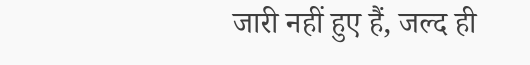जारी नहीं हुए हैं, जल्द ही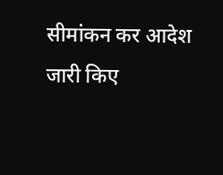सीमांकन कर आदेश जारी किए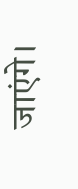जाएंगे।